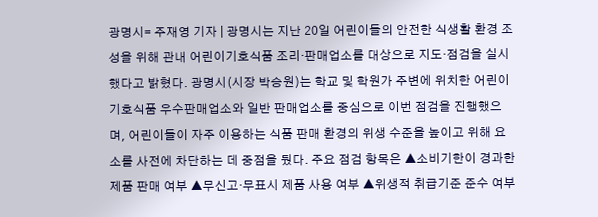광명시= 주재영 기자 | 광명시는 지난 20일 어린이들의 안전한 식생활 환경 조성을 위해 관내 어린이기호식품 조리·판매업소를 대상으로 지도·점검을 실시했다고 밝혔다. 광명시(시장 박승원)는 학교 및 학원가 주변에 위치한 어린이기호식품 우수판매업소와 일반 판매업소를 중심으로 이번 점검을 진행했으며, 어린이들이 자주 이용하는 식품 판매 환경의 위생 수준을 높이고 위해 요소를 사전에 차단하는 데 중점을 뒀다. 주요 점검 항목은 ▲소비기한이 경과한 제품 판매 여부 ▲무신고·무표시 제품 사용 여부 ▲위생적 취급기준 준수 여부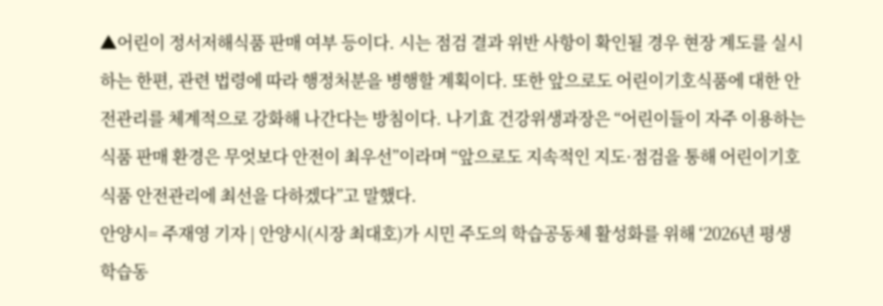▲어린이 정서저해식품 판매 여부 등이다. 시는 점검 결과 위반 사항이 확인될 경우 현장 계도를 실시하는 한편, 관련 법령에 따라 행정처분을 병행할 계획이다. 또한 앞으로도 어린이기호식품에 대한 안전관리를 체계적으로 강화해 나간다는 방침이다. 나기효 건강위생과장은 “어린이들이 자주 이용하는 식품 판매 환경은 무엇보다 안전이 최우선”이라며 “앞으로도 지속적인 지도·점검을 통해 어린이기호식품 안전관리에 최선을 다하겠다”고 말했다.
안양시= 주재영 기자 | 안양시(시장 최대호)가 시민 주도의 학습공동체 활성화를 위해 ‘2026년 평생학습동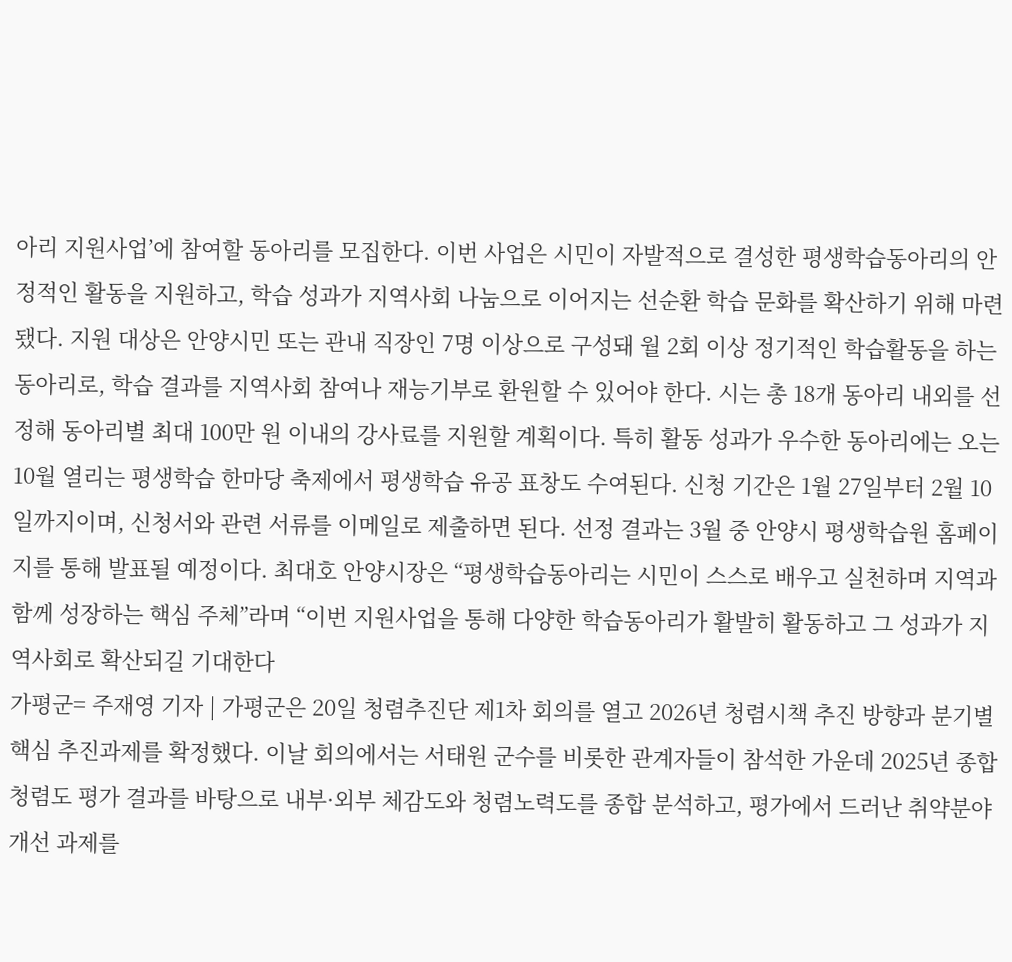아리 지원사업’에 참여할 동아리를 모집한다. 이번 사업은 시민이 자발적으로 결성한 평생학습동아리의 안정적인 활동을 지원하고, 학습 성과가 지역사회 나눔으로 이어지는 선순환 학습 문화를 확산하기 위해 마련됐다. 지원 대상은 안양시민 또는 관내 직장인 7명 이상으로 구성돼 월 2회 이상 정기적인 학습활동을 하는 동아리로, 학습 결과를 지역사회 참여나 재능기부로 환원할 수 있어야 한다. 시는 총 18개 동아리 내외를 선정해 동아리별 최대 100만 원 이내의 강사료를 지원할 계획이다. 특히 활동 성과가 우수한 동아리에는 오는 10월 열리는 평생학습 한마당 축제에서 평생학습 유공 표창도 수여된다. 신청 기간은 1월 27일부터 2월 10일까지이며, 신청서와 관련 서류를 이메일로 제출하면 된다. 선정 결과는 3월 중 안양시 평생학습원 홈페이지를 통해 발표될 예정이다. 최대호 안양시장은 “평생학습동아리는 시민이 스스로 배우고 실천하며 지역과 함께 성장하는 핵심 주체”라며 “이번 지원사업을 통해 다양한 학습동아리가 활발히 활동하고 그 성과가 지역사회로 확산되길 기대한다
가평군= 주재영 기자 | 가평군은 20일 청렴추진단 제1차 회의를 열고 2026년 청렴시책 추진 방향과 분기별 핵심 추진과제를 확정했다. 이날 회의에서는 서태원 군수를 비롯한 관계자들이 참석한 가운데 2025년 종합청렴도 평가 결과를 바탕으로 내부·외부 체감도와 청렴노력도를 종합 분석하고, 평가에서 드러난 취약분야 개선 과제를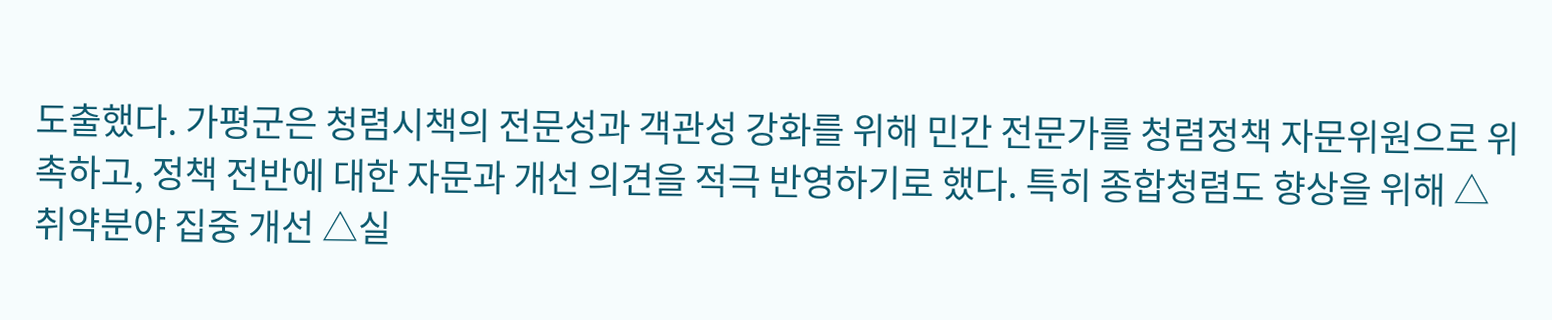도출했다. 가평군은 청렴시책의 전문성과 객관성 강화를 위해 민간 전문가를 청렴정책 자문위원으로 위촉하고, 정책 전반에 대한 자문과 개선 의견을 적극 반영하기로 했다. 특히 종합청렴도 향상을 위해 △취약분야 집중 개선 △실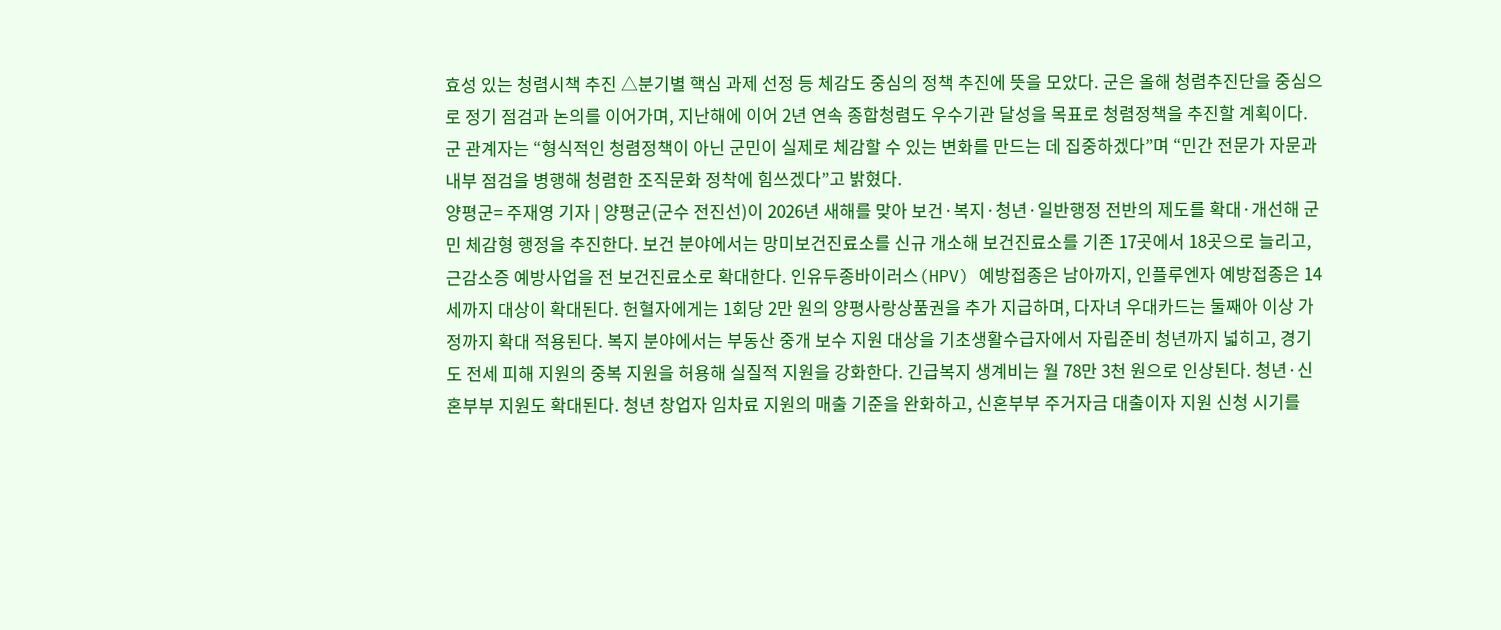효성 있는 청렴시책 추진 △분기별 핵심 과제 선정 등 체감도 중심의 정책 추진에 뜻을 모았다. 군은 올해 청렴추진단을 중심으로 정기 점검과 논의를 이어가며, 지난해에 이어 2년 연속 종합청렴도 우수기관 달성을 목표로 청렴정책을 추진할 계획이다. 군 관계자는 “형식적인 청렴정책이 아닌 군민이 실제로 체감할 수 있는 변화를 만드는 데 집중하겠다”며 “민간 전문가 자문과 내부 점검을 병행해 청렴한 조직문화 정착에 힘쓰겠다”고 밝혔다.
양평군= 주재영 기자 | 양평군(군수 전진선)이 2026년 새해를 맞아 보건·복지·청년·일반행정 전반의 제도를 확대·개선해 군민 체감형 행정을 추진한다. 보건 분야에서는 망미보건진료소를 신규 개소해 보건진료소를 기존 17곳에서 18곳으로 늘리고, 근감소증 예방사업을 전 보건진료소로 확대한다. 인유두종바이러스(HPV) 예방접종은 남아까지, 인플루엔자 예방접종은 14세까지 대상이 확대된다. 헌혈자에게는 1회당 2만 원의 양평사랑상품권을 추가 지급하며, 다자녀 우대카드는 둘째아 이상 가정까지 확대 적용된다. 복지 분야에서는 부동산 중개 보수 지원 대상을 기초생활수급자에서 자립준비 청년까지 넓히고, 경기도 전세 피해 지원의 중복 지원을 허용해 실질적 지원을 강화한다. 긴급복지 생계비는 월 78만 3천 원으로 인상된다. 청년·신혼부부 지원도 확대된다. 청년 창업자 임차료 지원의 매출 기준을 완화하고, 신혼부부 주거자금 대출이자 지원 신청 시기를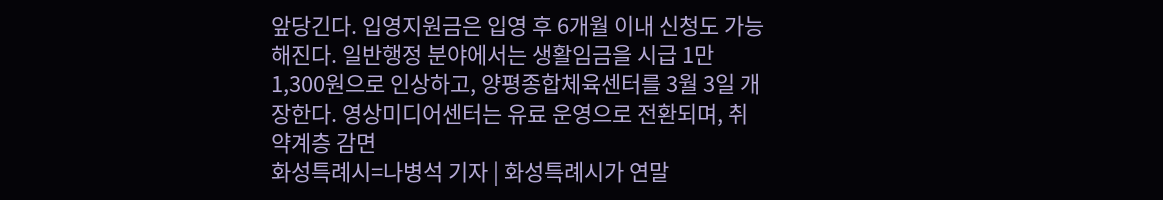앞당긴다. 입영지원금은 입영 후 6개월 이내 신청도 가능해진다. 일반행정 분야에서는 생활임금을 시급 1만 1,300원으로 인상하고, 양평종합체육센터를 3월 3일 개장한다. 영상미디어센터는 유료 운영으로 전환되며, 취약계층 감면
화성특례시=나병석 기자 | 화성특례시가 연말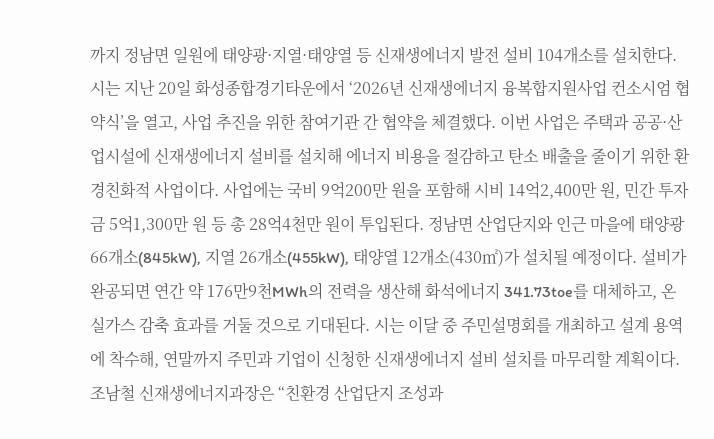까지 정남면 일원에 태양광·지열·태양열 등 신재생에너지 발전 설비 104개소를 설치한다. 시는 지난 20일 화성종합경기타운에서 ‘2026년 신재생에너지 융복합지원사업 컨소시엄 협약식’을 열고, 사업 추진을 위한 참여기관 간 협약을 체결했다. 이번 사업은 주택과 공공·산업시설에 신재생에너지 설비를 설치해 에너지 비용을 절감하고 탄소 배출을 줄이기 위한 환경친화적 사업이다. 사업에는 국비 9억200만 원을 포함해 시비 14억2,400만 원, 민간 투자금 5억1,300만 원 등 총 28억4천만 원이 투입된다. 정남면 산업단지와 인근 마을에 태양광 66개소(845kW), 지열 26개소(455kW), 태양열 12개소(430㎡)가 설치될 예정이다. 설비가 완공되면 연간 약 176만9천MWh의 전력을 생산해 화석에너지 341.73toe를 대체하고, 온실가스 감축 효과를 거둘 것으로 기대된다. 시는 이달 중 주민설명회를 개최하고 설계 용역에 착수해, 연말까지 주민과 기업이 신청한 신재생에너지 설비 설치를 마무리할 계획이다. 조남철 신재생에너지과장은 “친환경 산업단지 조성과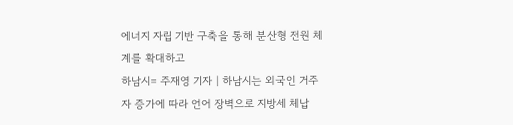에너지 자립 기반 구축을 통해 분산형 전원 체계를 확대하고
하남시= 주재영 기자 | 하남시는 외국인 거주자 증가에 따라 언어 장벽으로 지방세 체납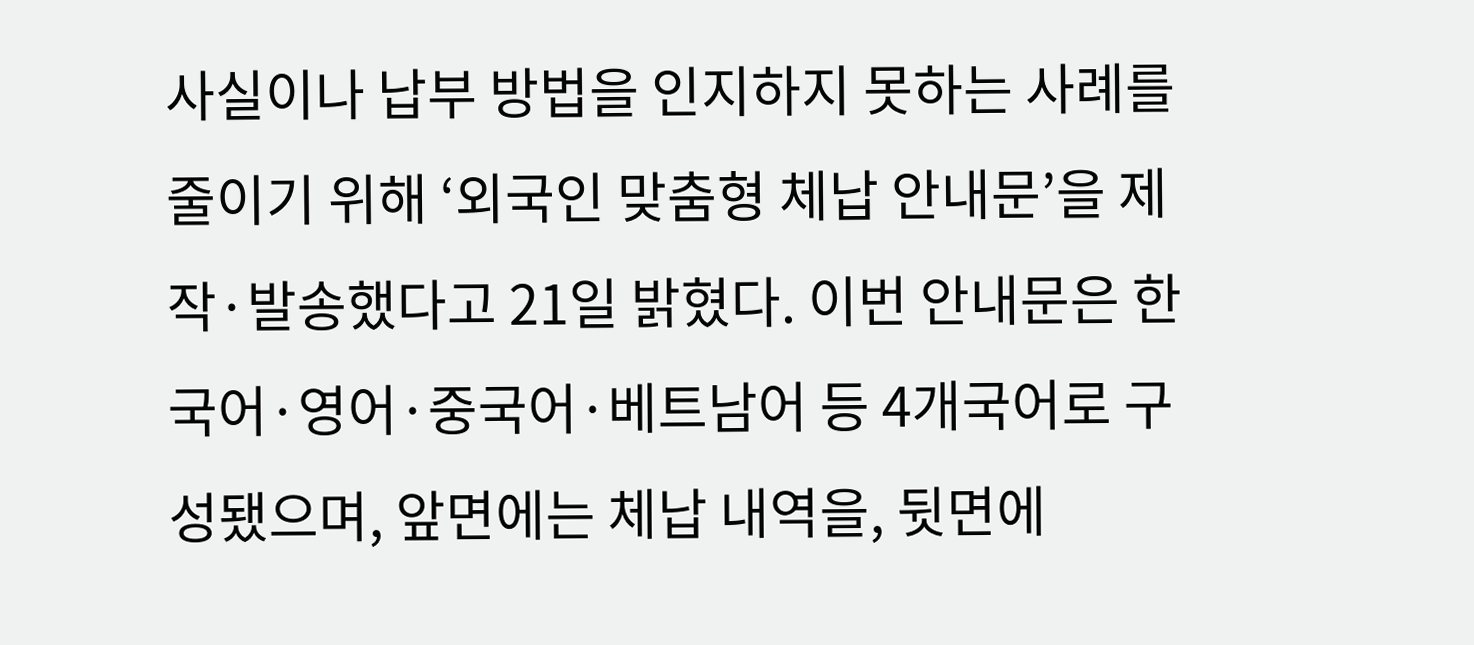사실이나 납부 방법을 인지하지 못하는 사례를 줄이기 위해 ‘외국인 맞춤형 체납 안내문’을 제작·발송했다고 21일 밝혔다. 이번 안내문은 한국어·영어·중국어·베트남어 등 4개국어로 구성됐으며, 앞면에는 체납 내역을, 뒷면에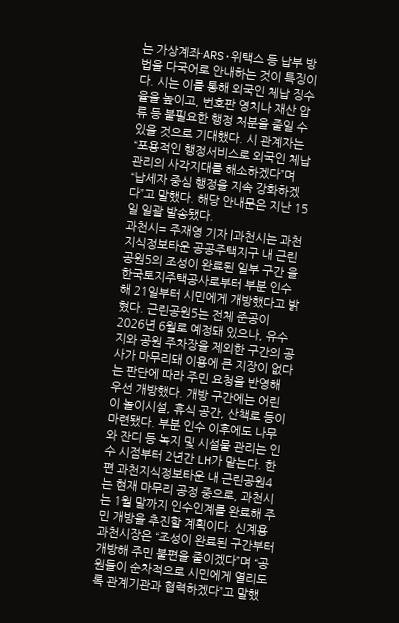는 가상계좌·ARS·위택스 등 납부 방법을 다국어로 안내하는 것이 특징이다. 시는 이를 통해 외국인 체납 징수율을 높이고, 번호판 영치나 재산 압류 등 불필요한 행정 처분을 줄일 수 있을 것으로 기대했다. 시 관계자는 “포용적인 행정서비스로 외국인 체납관리의 사각지대를 해소하겠다”며 “납세자 중심 행정을 지속 강화하겠다”고 말했다. 해당 안내문은 지난 15일 일괄 발송됐다.
과천시= 주재영 기자 |과천시는 과천지식정보타운 공공주택지구 내 근린공원5의 조성이 완료된 일부 구간 을 한국토지주택공사로부터 부분 인수해 21일부터 시민에게 개방했다고 밝혔다. 근린공원5는 전체 준공이 2026년 6월로 예정돼 있으나, 유수지와 공원 주차장을 제외한 구간의 공사가 마무리돼 이용에 큰 지장이 없다는 판단에 따라 주민 요청을 반영해 우선 개방했다. 개방 구간에는 어린이 놀이시설, 휴식 공간, 산책로 등이 마련됐다. 부분 인수 이후에도 나무와 잔디 등 녹지 및 시설물 관리는 인수 시점부터 2년간 LH가 맡는다. 한편 과천지식정보타운 내 근린공원4는 현재 마무리 공정 중으로, 과천시는 1월 말까지 인수인계를 완료해 주민 개방을 추진할 계획이다. 신계용 과천시장은 “조성이 완료된 구간부터 개방해 주민 불편을 줄이겠다”며 “공원들이 순차적으로 시민에게 열리도록 관계기관과 협력하겠다”고 말했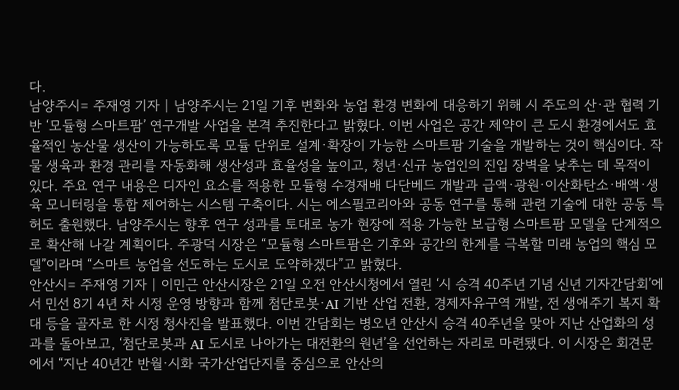다.
남양주시= 주재영 기자 | 남양주시는 21일 기후 변화와 농업 환경 변화에 대응하기 위해 시 주도의 산·관 협력 기반 ‘모듈형 스마트팜’ 연구개발 사업을 본격 추진한다고 밝혔다. 이번 사업은 공간 제약이 큰 도시 환경에서도 효율적인 농산물 생산이 가능하도록 모듈 단위로 설계·확장이 가능한 스마트팜 기술을 개발하는 것이 핵심이다. 작물 생육과 환경 관리를 자동화해 생산성과 효율성을 높이고, 청년·신규 농업인의 진입 장벽을 낮추는 데 목적이 있다. 주요 연구 내용은 디자인 요소를 적용한 모듈형 수경재배 다단베드 개발과 급액·광원·이산화탄소·배액·생육 모니터링을 통합 제어하는 시스템 구축이다. 시는 에스필코리아와 공동 연구를 통해 관련 기술에 대한 공동 특허도 출원했다. 남양주시는 향후 연구 성과를 토대로 농가 현장에 적용 가능한 보급형 스마트팜 모델을 단계적으로 확산해 나갈 계획이다. 주광덕 시장은 “모듈형 스마트팜은 기후와 공간의 한계를 극복할 미래 농업의 핵심 모델”이라며 “스마트 농업을 선도하는 도시로 도약하겠다”고 밝혔다.
안산시= 주재영 기자 | 이민근 안산시장은 21일 오전 안산시청에서 열린 ‘시 승격 40주년 기념 신년 기자간담회’에서 민선 8기 4년 차 시정 운영 방향과 함께 첨단로봇·AI 기반 산업 전환, 경제자유구역 개발, 전 생애주기 복지 확대 등을 골자로 한 시정 청사진을 발표했다. 이번 간담회는 병오년 안산시 승격 40주년을 맞아 지난 산업화의 성과를 돌아보고, ‘첨단로봇과 AI 도시로 나아가는 대전환의 원년’을 선언하는 자리로 마련됐다. 이 시장은 회견문에서 “지난 40년간 반월·시화 국가산업단지를 중심으로 안산의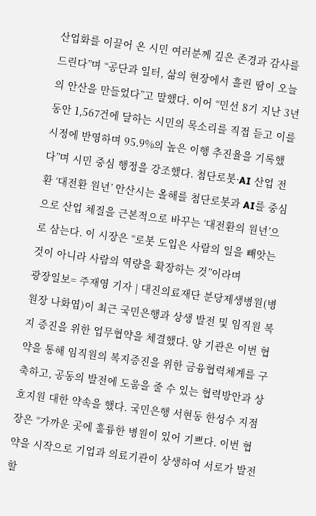산업화를 이끌어 온 시민 여러분께 깊은 존경과 감사를 드린다”며 “공단과 일터, 삶의 현장에서 흘린 땀이 오늘의 안산을 만들었다”고 말했다. 이어 “민선 8기 지난 3년 동안 1,567건에 달하는 시민의 목소리를 직접 듣고 이를 시정에 반영하며 95.9%의 높은 이행 추진율을 기록했다”며 시민 중심 행정을 강조했다. 첨단로봇·AI 산업 전환 ‘대전환 원년’ 안산시는 올해를 첨단로봇과 AI를 중심으로 산업 체질을 근본적으로 바꾸는 ‘대전환의 원년’으로 삼는다. 이 시장은 “로봇 도입은 사람의 일을 빼앗는 것이 아니라 사람의 역량을 확장하는 것”이라며
광장일보= 주재영 기자 | 대진의료재단 분당제생병원(병원장 나화엽)이 최근 국민은행과 상생 발전 및 임직원 복지 증진을 위한 업무협약을 체결했다. 양 기관은 이번 협약을 통해 임직원의 복지증진을 위한 금융협력체계를 구축하고, 공동의 발전에 도움을 줄 수 있는 협력방안과 상호지원 대한 약속을 했다. 국민은행 서현동 한성수 지점장은 “가까운 곳에 훌륭한 병원이 있어 기쁘다. 이번 협약을 시작으로 기업과 의료기관이 상생하여 서로가 발전할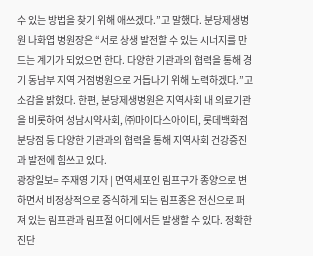수 있는 방법을 찾기 위해 애쓰겠다.”고 말했다. 분당제생병원 나화엽 병원장은 “서로 상생 발전할 수 있는 시너지를 만드는 계기가 되었으면 한다. 다양한 기관과의 협력을 통해 경기 동남부 지역 거점병원으로 거듭나기 위해 노력하겠다.”고 소감을 밝혔다. 한편, 분당제생병원은 지역사회 내 의료기관을 비롯하여 성남시약사회, ㈜마이다스아이티, 롯데백화점 분당점 등 다양한 기관과의 협력을 통해 지역사회 건강증진과 발전에 힘쓰고 있다.
광장일보= 주재영 기자 | 면역세포인 림프구가 종양으로 변하면서 비정상적으로 증식하게 되는 림프종은 전신으로 퍼져 있는 림프관과 림프절 어디에서든 발생할 수 있다. 정확한 진단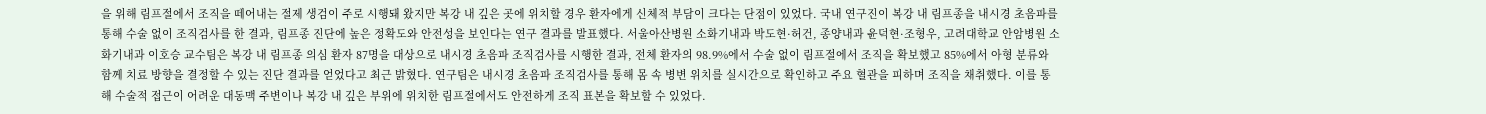을 위해 림프절에서 조직을 떼어내는 절제 생검이 주로 시행돼 왔지만 복강 내 깊은 곳에 위치할 경우 환자에게 신체적 부담이 크다는 단점이 있었다. 국내 연구진이 복강 내 림프종을 내시경 초음파를 통해 수술 없이 조직검사를 한 결과, 림프종 진단에 높은 정확도와 안전성을 보인다는 연구 결과를 발표했다. 서울아산병원 소화기내과 박도현·허건, 종양내과 윤덕현·조형우, 고려대학교 안암병원 소화기내과 이호승 교수팀은 복강 내 림프종 의심 환자 87명을 대상으로 내시경 초음파 조직검사를 시행한 결과, 전체 환자의 98.9%에서 수술 없이 림프절에서 조직을 확보했고 85%에서 아형 분류와 함께 치료 방향을 결정할 수 있는 진단 결과를 얻었다고 최근 밝혔다. 연구팀은 내시경 초음파 조직검사를 통해 몸 속 병변 위치를 실시간으로 확인하고 주요 혈관을 피하며 조직을 채취했다. 이를 통해 수술적 접근이 어려운 대동맥 주변이나 복강 내 깊은 부위에 위치한 림프절에서도 안전하게 조직 표본을 확보할 수 있었다.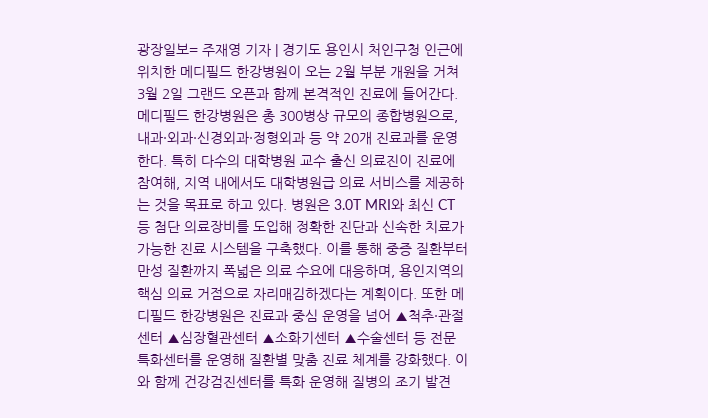광장일보= 주재영 기자 | 경기도 용인시 처인구청 인근에 위치한 메디필드 한강병원이 오는 2월 부분 개원을 거쳐 3월 2일 그랜드 오픈과 함께 본격적인 진료에 들어간다. 메디필드 한강병원은 총 300병상 규모의 종합병원으로, 내과·외과·신경외과·정형외과 등 약 20개 진료과를 운영한다. 특히 다수의 대학병원 교수 출신 의료진이 진료에 참여해, 지역 내에서도 대학병원급 의료 서비스를 제공하는 것을 목표로 하고 있다. 병원은 3.0T MRI와 최신 CT 등 첨단 의료장비를 도입해 정확한 진단과 신속한 치료가 가능한 진료 시스템을 구축했다. 이를 통해 중증 질환부터 만성 질환까지 폭넓은 의료 수요에 대응하며, 용인지역의 핵심 의료 거점으로 자리매김하겠다는 계획이다. 또한 메디필드 한강병원은 진료과 중심 운영을 넘어 ▲척추·관절센터 ▲심장혈관센터 ▲소화기센터 ▲수술센터 등 전문 특화센터를 운영해 질환별 맞춤 진료 체계를 강화했다. 이와 함께 건강검진센터를 특화 운영해 질병의 조기 발견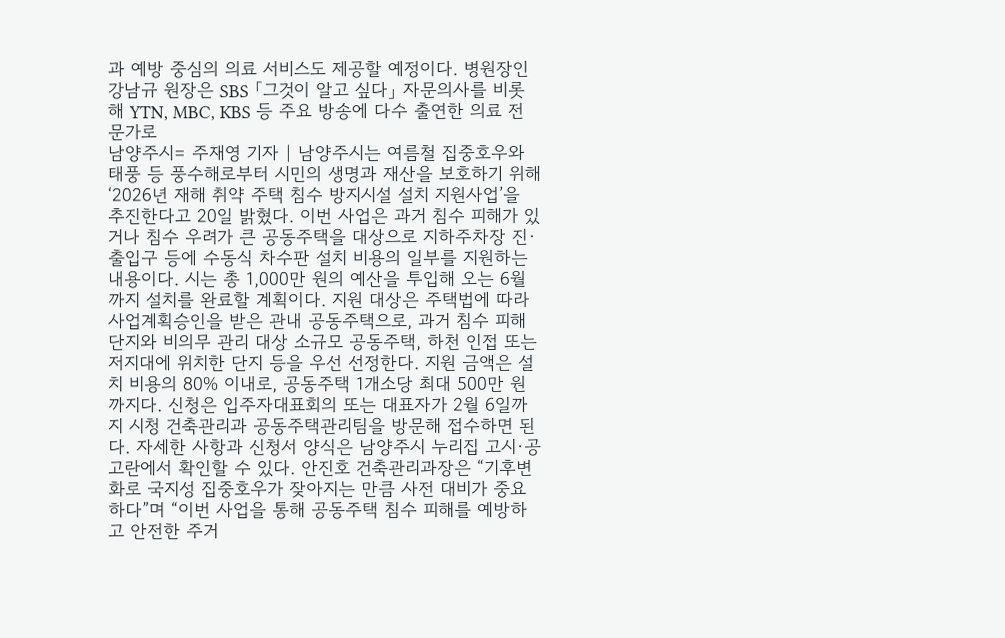과 예방 중심의 의료 서비스도 제공할 예정이다. 병원장인 강남규 원장은 SBS 「그것이 알고 싶다」 자문의사를 비롯해 YTN, MBC, KBS 등 주요 방송에 다수 출연한 의료 전문가로
남양주시= 주재영 기자 | 남양주시는 여름철 집중호우와 태풍 등 풍수해로부터 시민의 생명과 재산을 보호하기 위해 ‘2026년 재해 취약 주택 침수 방지시설 설치 지원사업’을 추진한다고 20일 밝혔다. 이번 사업은 과거 침수 피해가 있거나 침수 우려가 큰 공동주택을 대상으로 지하주차장 진·출입구 등에 수동식 차수판 설치 비용의 일부를 지원하는 내용이다. 시는 총 1,000만 원의 예산을 투입해 오는 6월까지 설치를 완료할 계획이다. 지원 대상은 주택법에 따라 사업계획승인을 받은 관내 공동주택으로, 과거 침수 피해 단지와 비의무 관리 대상 소규모 공동주택, 하천 인접 또는 저지대에 위치한 단지 등을 우선 선정한다. 지원 금액은 설치 비용의 80% 이내로, 공동주택 1개소당 최대 500만 원까지다. 신청은 입주자대표회의 또는 대표자가 2월 6일까지 시청 건축관리과 공동주택관리팀을 방문해 접수하면 된다. 자세한 사항과 신청서 양식은 남양주시 누리집 고시·공고란에서 확인할 수 있다. 안진호 건축관리과장은 “기후변화로 국지성 집중호우가 잦아지는 만큼 사전 대비가 중요하다”며 “이번 사업을 통해 공동주택 침수 피해를 예방하고 안전한 주거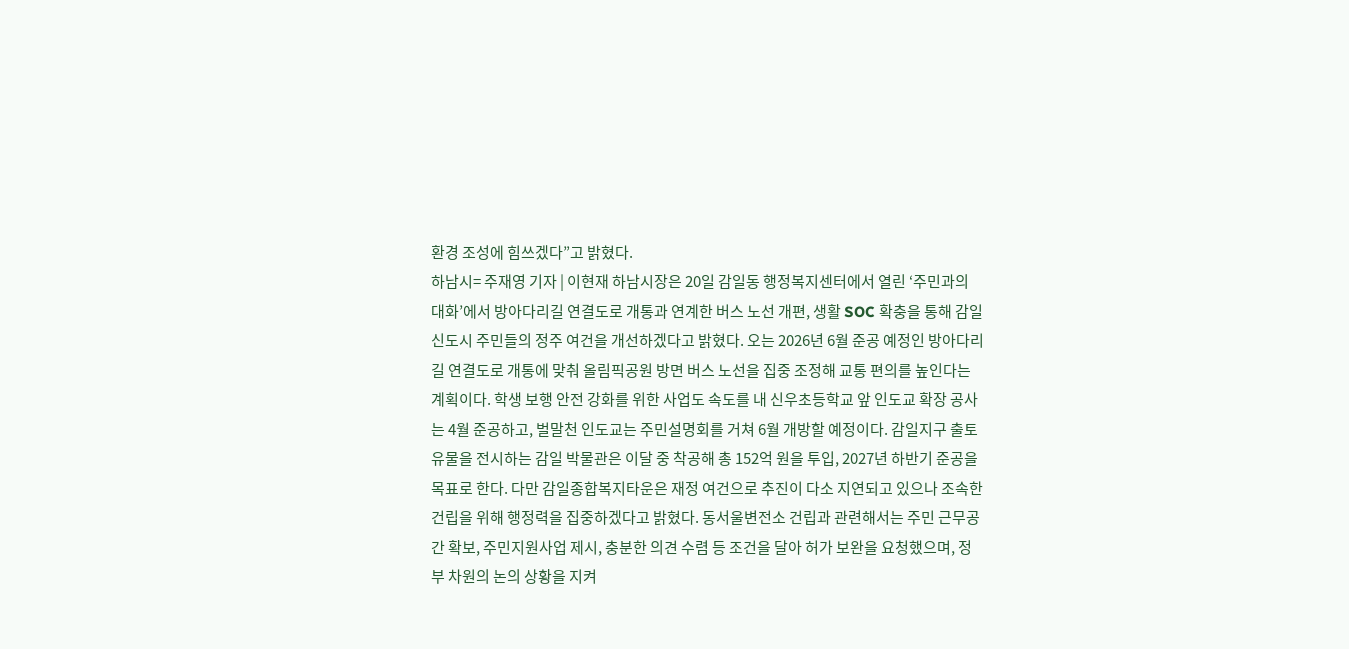환경 조성에 힘쓰겠다”고 밝혔다.
하남시= 주재영 기자 | 이현재 하남시장은 20일 감일동 행정복지센터에서 열린 ‘주민과의 대화’에서 방아다리길 연결도로 개통과 연계한 버스 노선 개편, 생활 SOC 확충을 통해 감일신도시 주민들의 정주 여건을 개선하겠다고 밝혔다. 오는 2026년 6월 준공 예정인 방아다리길 연결도로 개통에 맞춰 올림픽공원 방면 버스 노선을 집중 조정해 교통 편의를 높인다는 계획이다. 학생 보행 안전 강화를 위한 사업도 속도를 내 신우초등학교 앞 인도교 확장 공사는 4월 준공하고, 벌말천 인도교는 주민설명회를 거쳐 6월 개방할 예정이다. 감일지구 출토 유물을 전시하는 감일 박물관은 이달 중 착공해 총 152억 원을 투입, 2027년 하반기 준공을 목표로 한다. 다만 감일종합복지타운은 재정 여건으로 추진이 다소 지연되고 있으나 조속한 건립을 위해 행정력을 집중하겠다고 밝혔다. 동서울변전소 건립과 관련해서는 주민 근무공간 확보, 주민지원사업 제시, 충분한 의견 수렴 등 조건을 달아 허가 보완을 요청했으며, 정부 차원의 논의 상황을 지켜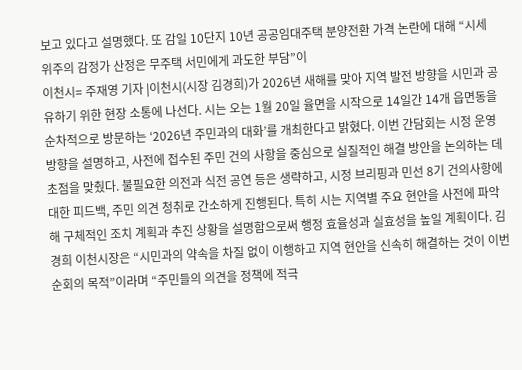보고 있다고 설명했다. 또 감일 10단지 10년 공공임대주택 분양전환 가격 논란에 대해 “시세 위주의 감정가 산정은 무주택 서민에게 과도한 부담”이
이천시= 주재영 기자 |이천시(시장 김경희)가 2026년 새해를 맞아 지역 발전 방향을 시민과 공유하기 위한 현장 소통에 나선다. 시는 오는 1월 20일 율면을 시작으로 14일간 14개 읍면동을 순차적으로 방문하는 ‘2026년 주민과의 대화’를 개최한다고 밝혔다. 이번 간담회는 시정 운영 방향을 설명하고, 사전에 접수된 주민 건의 사항을 중심으로 실질적인 해결 방안을 논의하는 데 초점을 맞췄다. 불필요한 의전과 식전 공연 등은 생략하고, 시정 브리핑과 민선 8기 건의사항에 대한 피드백, 주민 의견 청취로 간소하게 진행된다. 특히 시는 지역별 주요 현안을 사전에 파악해 구체적인 조치 계획과 추진 상황을 설명함으로써 행정 효율성과 실효성을 높일 계획이다. 김경희 이천시장은 “시민과의 약속을 차질 없이 이행하고 지역 현안을 신속히 해결하는 것이 이번 순회의 목적”이라며 “주민들의 의견을 정책에 적극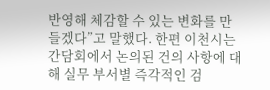반영해 체감할 수 있는 변화를 만들겠다”고 말했다. 한편 이천시는 간담회에서 논의된 건의 사항에 대해 실무 부서별 즉각적인 검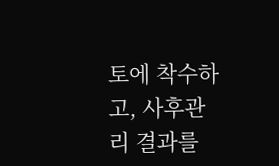토에 착수하고, 사후관리 결과를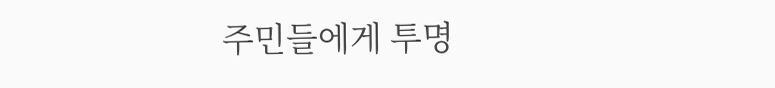주민들에게 투명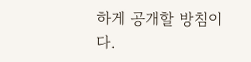하게 공개할 방침이다.